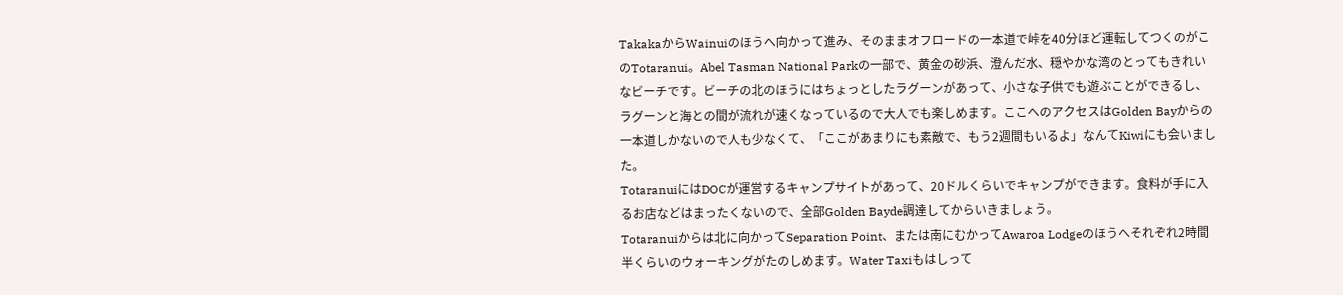TakakaからWainuiのほうへ向かって進み、そのままオフロードの一本道で峠を40分ほど運転してつくのがこのTotaranui。Abel Tasman National Parkの一部で、黄金の砂浜、澄んだ水、穏やかな湾のとってもきれいなビーチです。ビーチの北のほうにはちょっとしたラグーンがあって、小さな子供でも遊ぶことができるし、ラグーンと海との間が流れが速くなっているので大人でも楽しめます。ここへのアクセスはGolden Bayからの一本道しかないので人も少なくて、「ここがあまりにも素敵で、もう2週間もいるよ」なんてKiwiにも会いました。
TotaranuiにはDOCが運営するキャンプサイトがあって、20ドルくらいでキャンプができます。食料が手に入るお店などはまったくないので、全部Golden Bayde調達してからいきましょう。
Totaranuiからは北に向かってSeparation Point、または南にむかってAwaroa Lodgeのほうへそれぞれ2時間半くらいのウォーキングがたのしめます。Water Taxiもはしって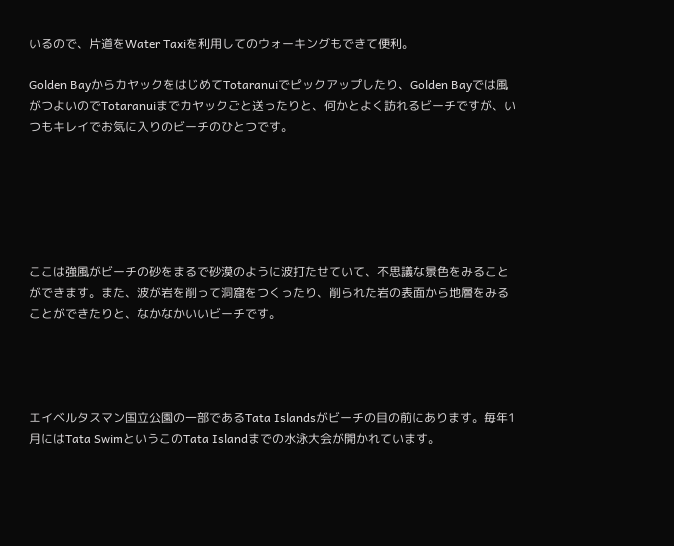いるので、片道をWater Taxiを利用してのウォーキングもできて便利。

Golden BayからカヤックをはじめてTotaranuiでピックアップしたり、Golden Bayでは風がつよいのでTotaranuiまでカヤックごと送ったりと、何かとよく訪れるビーチですが、いつもキレイでお気に入りのビーチのひとつです。






ここは強風がビーチの砂をまるで砂漠のように波打たせていて、不思議な景色をみることができます。また、波が岩を削って洞窟をつくったり、削られた岩の表面から地層をみることができたりと、なかなかいいビーチです。




エイベルタスマン国立公園の一部であるTata Islandsがビーチの目の前にあります。毎年1月にはTata SwimというこのTata Islandまでの水泳大会が開かれています。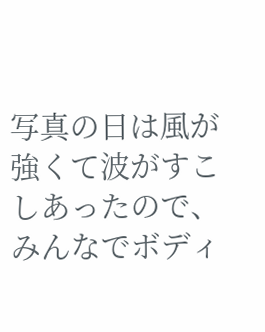写真の日は風が強くて波がすこしあったので、みんなでボディ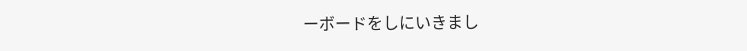ーボードをしにいきまし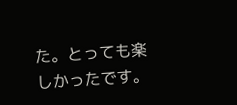た。とっても楽しかったです。